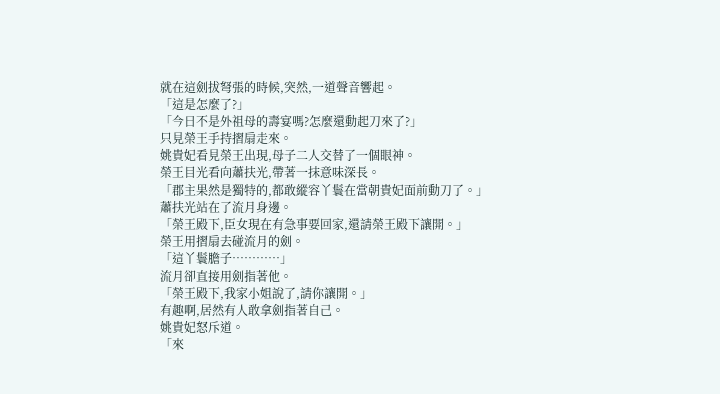就在這劍拔弩張的時候,突然,一道聲音響起。
「這是怎麼了?」
「今日不是外祖母的壽宴嗎?怎麼還動起刀來了?」
只見榮王手持摺扇走來。
姚貴妃看見榮王出現,母子二人交替了一個眼神。
榮王目光看向蕭扶光,帶著一抹意味深長。
「郡主果然是獨特的,都敢縱容丫鬟在當朝貴妃面前動刀了。」
蕭扶光站在了流月身邊。
「榮王殿下,臣女現在有急事要回家,還請榮王殿下讓開。」
榮王用摺扇去碰流月的劍。
「這丫鬟膽子…………」
流月卻直接用劍指著他。
「榮王殿下,我家小姐說了,請你讓開。」
有趣啊,居然有人敢拿劍指著自己。
姚貴妃怒斥道。
「來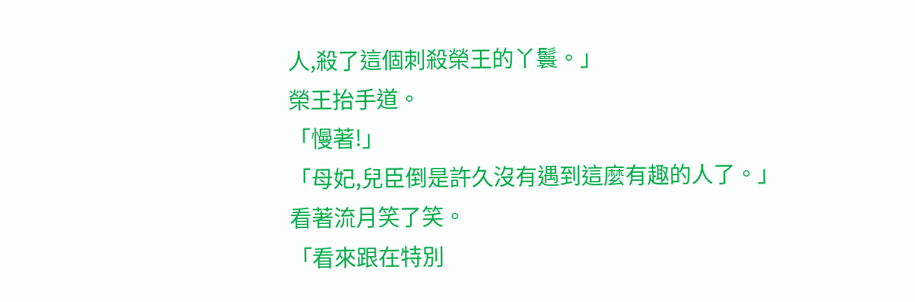人,殺了這個刺殺榮王的丫鬟。」
榮王抬手道。
「慢著!」
「母妃,兒臣倒是許久沒有遇到這麼有趣的人了。」
看著流月笑了笑。
「看來跟在特別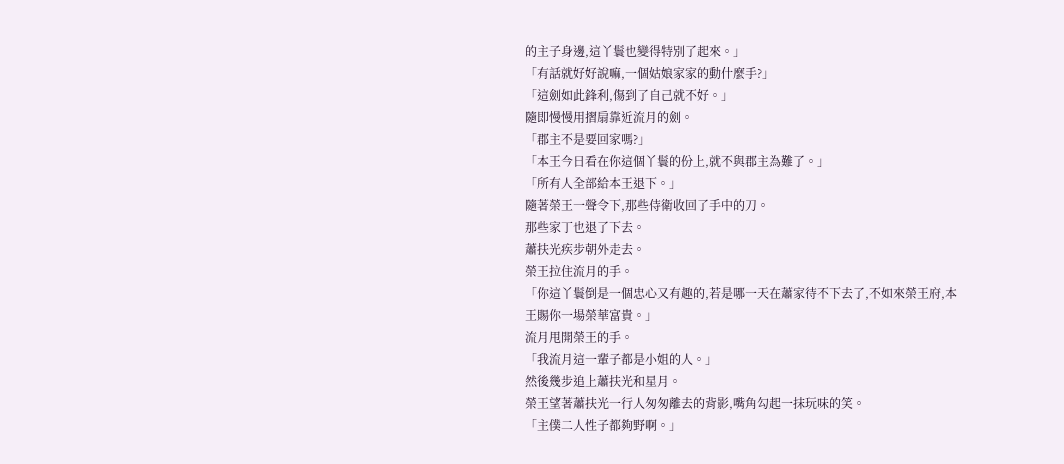的主子身邊,這丫鬟也變得特別了起來。」
「有話就好好說嘛,一個姑娘家家的動什麼手?」
「這劍如此鋒利,傷到了自己就不好。」
隨即慢慢用摺扇靠近流月的劍。
「郡主不是要回家嗎?」
「本王今日看在你這個丫鬟的份上,就不與郡主為難了。」
「所有人全部給本王退下。」
隨著榮王一聲令下,那些侍衛收回了手中的刀。
那些家丁也退了下去。
蕭扶光疾步朝外走去。
榮王拉住流月的手。
「你這丫鬟倒是一個忠心又有趣的,若是哪一天在蕭家待不下去了,不如來榮王府,本王賜你一場榮華富貴。」
流月甩開榮王的手。
「我流月這一輩子都是小姐的人。」
然後幾步追上蕭扶光和星月。
榮王望著蕭扶光一行人匆匆離去的背影,嘴角勾起一抹玩味的笑。
「主僕二人性子都夠野啊。」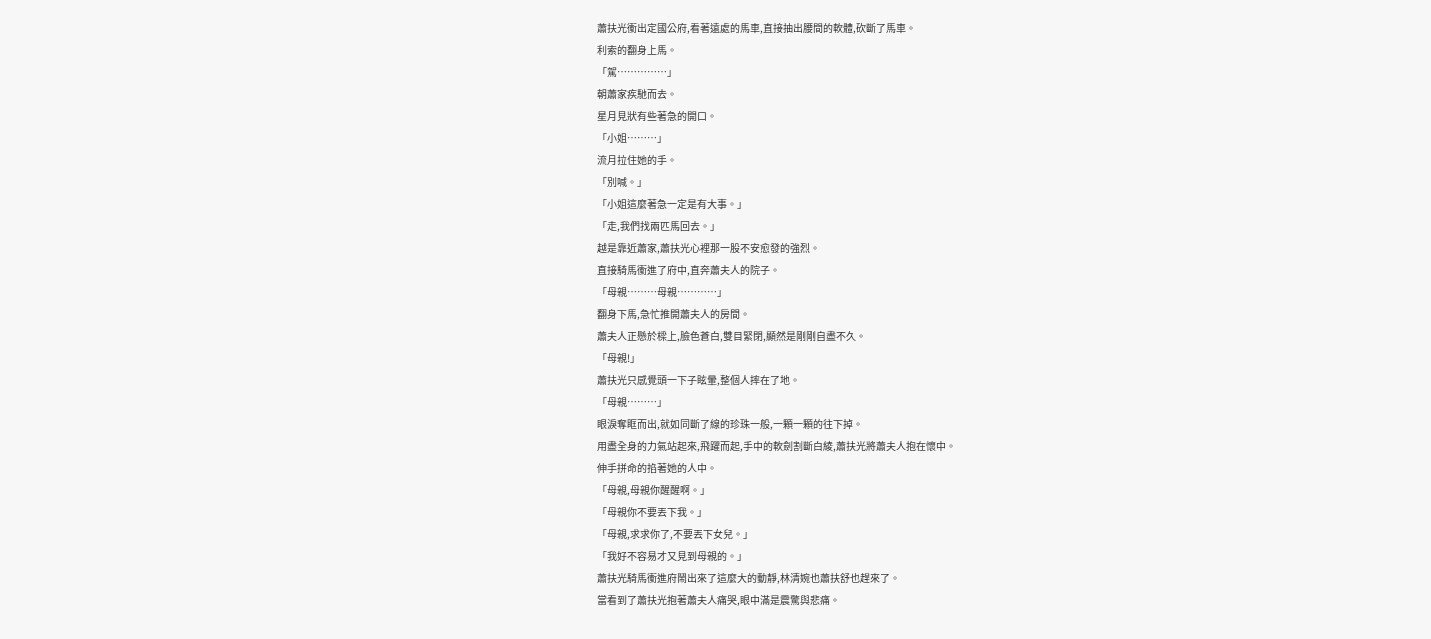蕭扶光衝出定國公府,看著遠處的馬車,直接抽出腰間的軟體,砍斷了馬車。
利索的翻身上馬。
「駕……………」
朝蕭家疾馳而去。
星月見狀有些著急的開口。
「小姐………」
流月拉住她的手。
「別喊。」
「小姐這麼著急一定是有大事。」
「走,我們找兩匹馬回去。」
越是靠近蕭家,蕭扶光心裡那一股不安愈發的強烈。
直接騎馬衝進了府中,直奔蕭夫人的院子。
「母親………母親…………」
翻身下馬,急忙推開蕭夫人的房間。
蕭夫人正懸於樑上,臉色蒼白,雙目緊閉,顯然是剛剛自盡不久。
「母親!」
蕭扶光只感覺頭一下子眩暈,整個人摔在了地。
「母親………」
眼淚奪眶而出,就如同斷了線的珍珠一般,一顆一顆的往下掉。
用盡全身的力氣站起來,飛躍而起,手中的軟劍割斷白綾,蕭扶光將蕭夫人抱在懷中。
伸手拼命的掐著她的人中。
「母親,母親你醒醒啊。」
「母親你不要丟下我。」
「母親,求求你了,不要丟下女兒。」
「我好不容易才又見到母親的。」
蕭扶光騎馬衝進府鬧出來了這麼大的動靜,林清婉也蕭扶舒也趕來了。
當看到了蕭扶光抱著蕭夫人痛哭,眼中滿是震驚與悲痛。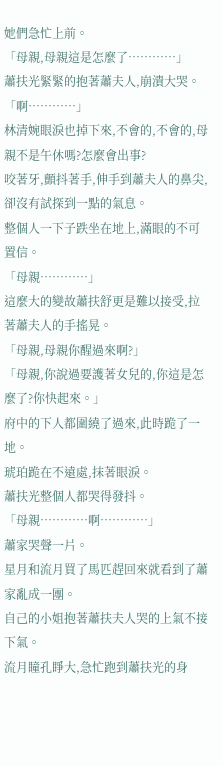她們急忙上前。
「母親,母親這是怎麼了…………」
蕭扶光緊緊的抱著蕭夫人,崩潰大哭。
「啊…………」
林清婉眼淚也掉下來,不會的,不會的,母親不是午休嗎?怎麼會出事?
咬著牙,顫抖著手,伸手到蕭夫人的鼻尖,卻沒有試探到一點的氣息。
整個人一下子跌坐在地上,滿眼的不可置信。
「母親…………」
這麼大的變故蕭扶舒更是難以接受,拉著蕭夫人的手搖晃。
「母親,母親你醒過來啊?」
「母親,你說過要護著女兒的,你這是怎麼了?你快起來。」
府中的下人都圍繞了過來,此時跪了一地。
琥珀跪在不遠處,抹著眼淚。
蕭扶光整個人都哭得發抖。
「母親…………啊…………」
蕭家哭聲一片。
星月和流月買了馬匹趕回來就看到了蕭家亂成一團。
自己的小姐抱著蕭扶夫人哭的上氣不接下氣。
流月瞳孔睜大,急忙跑到蕭扶光的身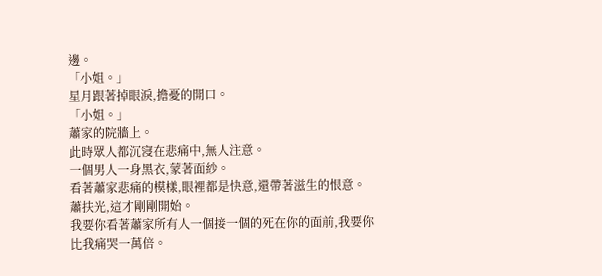邊。
「小姐。」
星月跟著掉眼淚,擔憂的開口。
「小姐。」
蕭家的院牆上。
此時眾人都沉寖在悲痛中,無人注意。
一個男人一身黑衣,蒙著面紗。
看著蕭家悲痛的模樣,眼裡都是快意,還帶著滋生的恨意。
蕭扶光,這才剛剛開始。
我要你看著蕭家所有人一個接一個的死在你的面前,我要你比我痛哭一萬倍。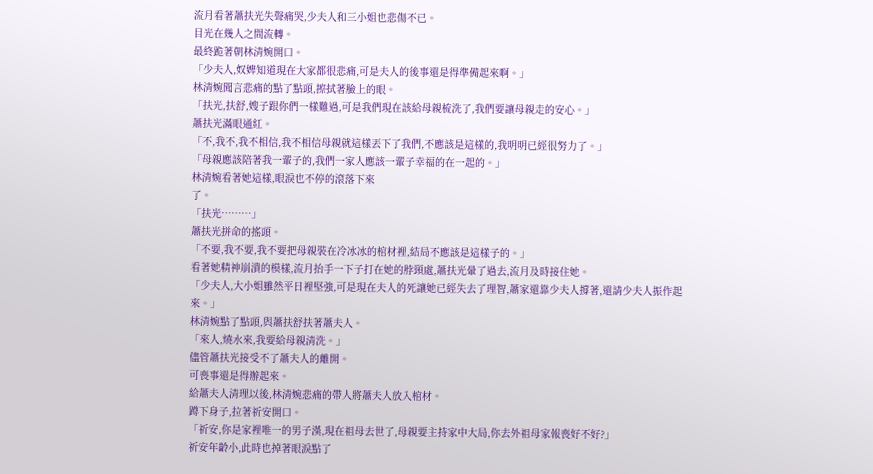流月看著蕭扶光失聲痛哭,少夫人和三小姐也悲傷不已。
目光在幾人之間流轉。
最終跪著朝林清婉開口。
「少夫人,奴婢知道現在大家都很悲痛,可是夫人的後事還是得準備起來啊。」
林清婉聞言悲痛的點了點頭,擦拭著臉上的眼。
「扶光,扶舒,嫂子跟你們一樣難過,可是我們現在該給母親梳洗了,我們要讓母親走的安心。」
蕭扶光滿眼通紅。
「不,我不,我不相信,我不相信母親就這樣丟下了我們,不應該是這樣的,我明明已經很努力了。」
「母親應該陪著我一輩子的,我們一家人應該一輩子幸福的在一起的。」
林清婉看著她這樣,眼淚也不停的滾落下來
了。
「扶光………」
蕭扶光拼命的搖頭。
「不要,我不要,我不要把母親裝在冷冰冰的棺材裡,結局不應該是這樣子的。」
看著她精神崩潰的模樣,流月抬手一下子打在她的脖頸處,蕭扶光暈了過去,流月及時接住她。
「少夫人,大小姐雖然平日裡堅強,可是現在夫人的死讓她已經失去了理智,蕭家還靠少夫人撐著,還請少夫人振作起來。」
林清婉點了點頭,與蕭扶舒扶著蕭夫人。
「來人,燒水來,我要給母親清洗。」
儘管蕭扶光接受不了蕭夫人的離開。
可喪事還是得辦起來。
給蕭夫人清理以後,林清婉悲痛的帶人將蕭夫人放入棺材。
蹲下身子,拉著祈安開口。
「祈安,你是家裡唯一的男子漢,現在祖母去世了,母親要主持家中大局,你去外祖母家報喪好不好?」
祈安年齡小,此時也掉著眼淚點了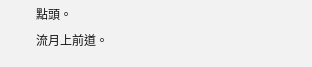點頭。
流月上前道。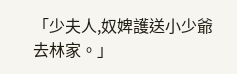「少夫人,奴婢護送小少爺去林家。」